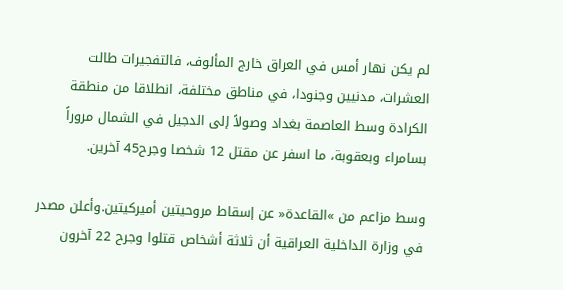لم يكن نهار أمس في العراق خارج المألوف، فالتفجيرات طالت العشرات، مدنيين وجنودا، في مناطق مختلفة، انطلاقا من منطقة الكرادة وسط العاصمة بغداد وصولاً إلى الدجيل في الشمال مروراً بسامراء وبعقوبة، ما اسفر عن مقتل 12 شخصا وجرح45 آخرين.

وسط مزاعم من »القاعدة« عن إسقاط مروحيتين أميركيتين.وأعلن مصدر في وزارة الداخلية العراقية أن ثلاثة أشخاص قتلوا وجرح 22 آخرون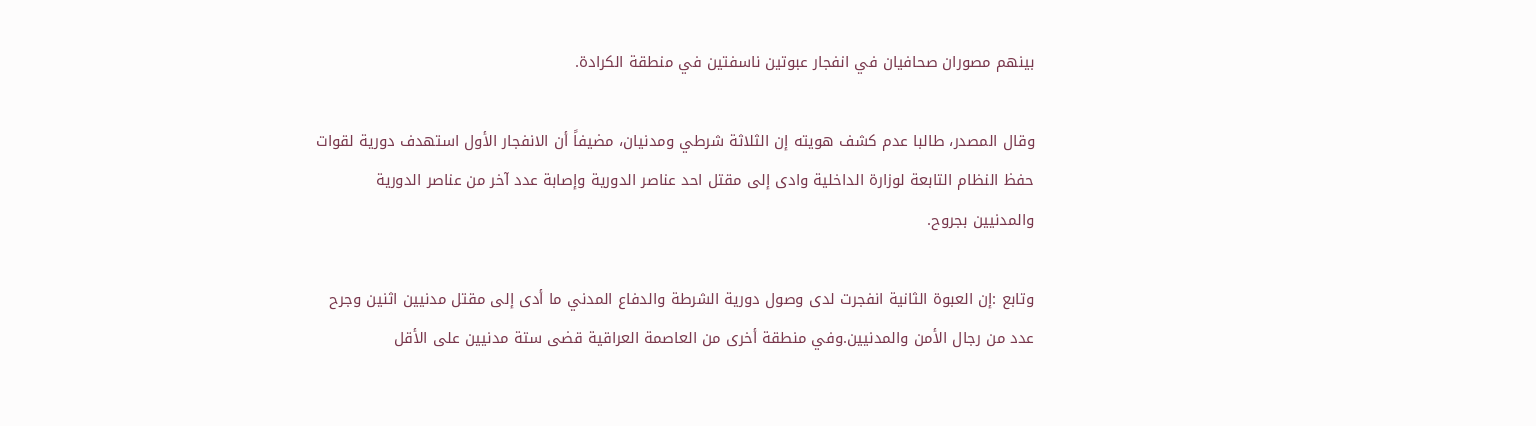بينهم مصوران صحافيان في انفجار عبوتين ناسفتين في منطقة الكرادة.

وقال المصدر، طالبا عدم كشف هويته إن الثلاثة شرطي ومدنيان، مضيفاً أن الانفجار الأول استهدف دورية لقوات حفظ النظام التابعة لوزارة الداخلية وادى إلى مقتل احد عناصر الدورية وإصابة عدد آخر من عناصر الدورية والمدنيين بجروح.

وتابع :إن العبوة الثانية انفجرت لدى وصول دورية الشرطة والدفاع المدني ما أدى إلى مقتل مدنيين اثنين وجرح عدد من رجال الأمن والمدنيين.وفي منطقة أخرى من العاصمة العراقية قضى ستة مدنيين على الأقل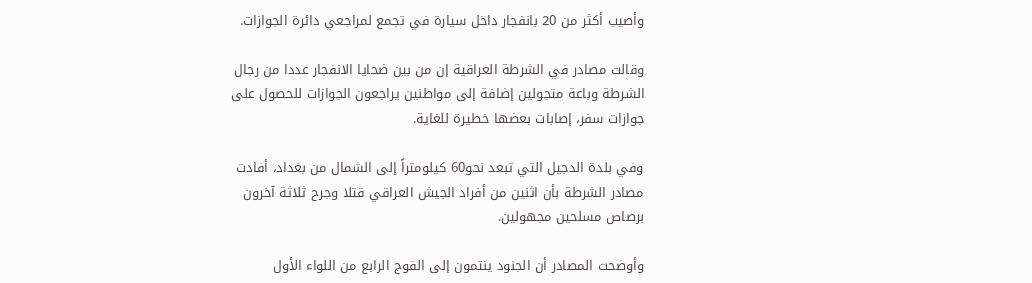وأصيب أكثر من 20 بانفجار داخل سيارة في تجمع لمراجعي دائرة الجوازات.

وقالت مصادر في الشرطة العراقية إن من بين ضحايا الانفجار عددا من رجال الشرطة وباعة متجولين إضافة إلى مواطنين يراجعون الجوازات للحصول على جوازات سفر، إصابات بعضها خطيرة للغاية.

وفي بلدة الدجيل التي تبعد نحو60 كيلومتراً إلى الشمال من بغداد، أفادت مصادر الشرطة بأن اثنين من أفراد الجيش العراقي قتلا وجرح ثلاثة آخرون برصاص مسلحين مجهولين.

وأوضحت المصادر أن الجنود ينتمون إلى الفوج الرابع من اللواء الأول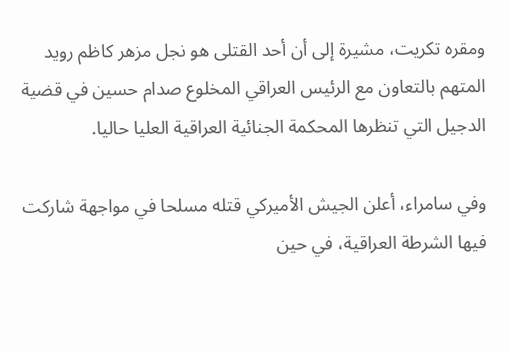ومقره تكريت، مشيرة إلى أن أحد القتلى هو نجل مزهر كاظم رويد المتهم بالتعاون مع الرئيس العراقي المخلوع صدام حسين في قضية الدجيل التي تنظرها المحكمة الجنائية العراقية العليا حاليا.

وفي سامراء، أعلن الجيش الأميركي قتله مسلحا في مواجهة شاركت فيها الشرطة العراقية، في حين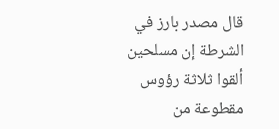قال مصدر بارز في الشرطة إن مسلحين ألقوا ثلاثة رؤوس مقطوعة من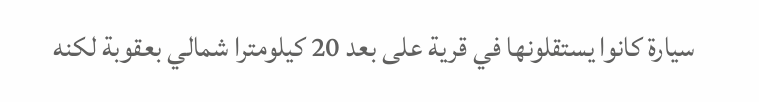سيارة كانوا يستقلونها في قرية على بعد 20 كيلومترا شمالي بعقوبة لكنه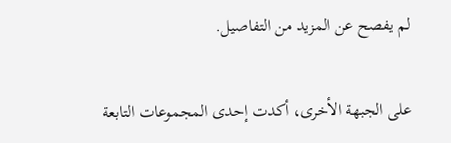لم يفصح عن المزيد من التفاصيل.

على الجبهة الأخرى، أكدت إحدى المجموعات التابعة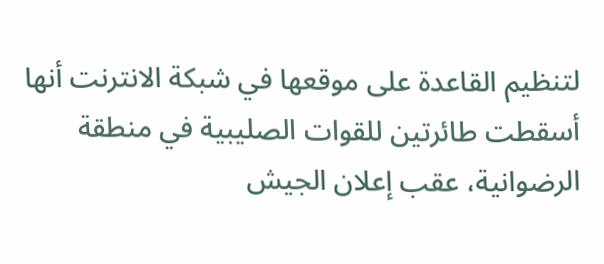لتنظيم القاعدة على موقعها في شبكة الانترنت أنها أسقطت طائرتين للقوات الصليبية في منطقة الرضوانية، عقب إعلان الجيش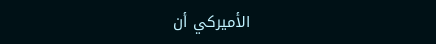الأميركي أن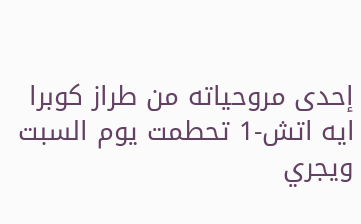إحدى مروحياته من طراز كوبرا ايه اتش-1 تحطمت يوم السبت ويجري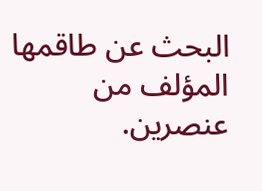البحث عن طاقمها المؤلف من عنصرين.